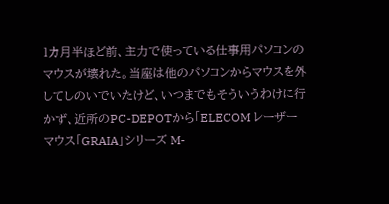1カ月半ほど前、主力で使っている仕事用パソコンのマウスが壊れた。当座は他のパソコンからマウスを外してしのいでいたけど、いつまでもそういうわけに行かず、近所のPC-DEPOTから「ELECOM レーザーマウス「GRAIA」シリーズ M-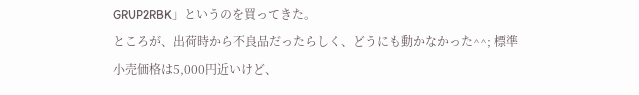GRUP2RBK」というのを買ってきた。
ところが、出荷時から不良品だったらしく、どうにも動かなかった^^; 標準小売価格は5,000円近いけど、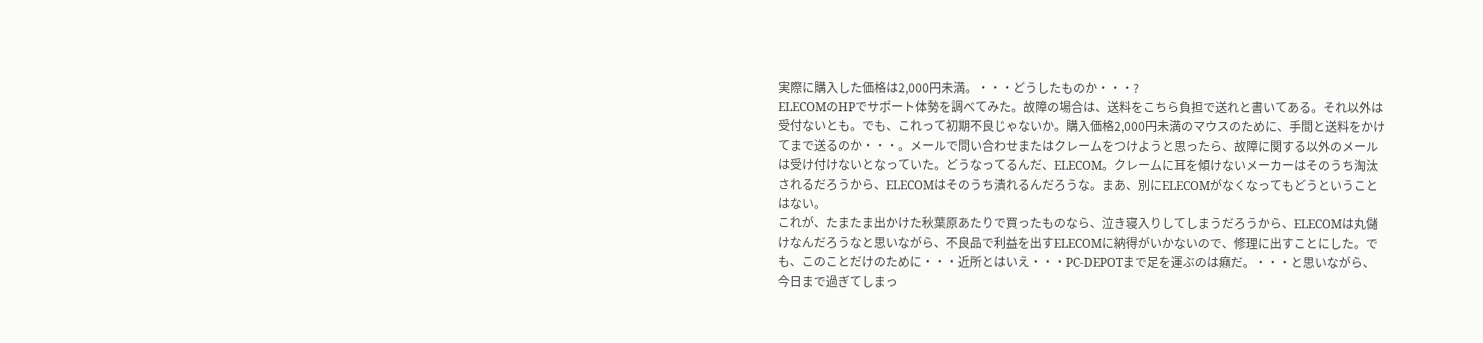実際に購入した価格は2,000円未満。・・・どうしたものか・・・?
ELECOMのHPでサポート体勢を調べてみた。故障の場合は、送料をこちら負担で送れと書いてある。それ以外は受付ないとも。でも、これって初期不良じゃないか。購入価格2,000円未満のマウスのために、手間と送料をかけてまで送るのか・・・。メールで問い合わせまたはクレームをつけようと思ったら、故障に関する以外のメールは受け付けないとなっていた。どうなってるんだ、ELECOM。クレームに耳を傾けないメーカーはそのうち淘汰されるだろうから、ELECOMはそのうち潰れるんだろうな。まあ、別にELECOMがなくなってもどうということはない。
これが、たまたま出かけた秋葉原あたりで買ったものなら、泣き寝入りしてしまうだろうから、ELECOMは丸儲けなんだろうなと思いながら、不良品で利益を出すELECOMに納得がいかないので、修理に出すことにした。でも、このことだけのために・・・近所とはいえ・・・PC-DEPOTまで足を運ぶのは癪だ。・・・と思いながら、今日まで過ぎてしまっ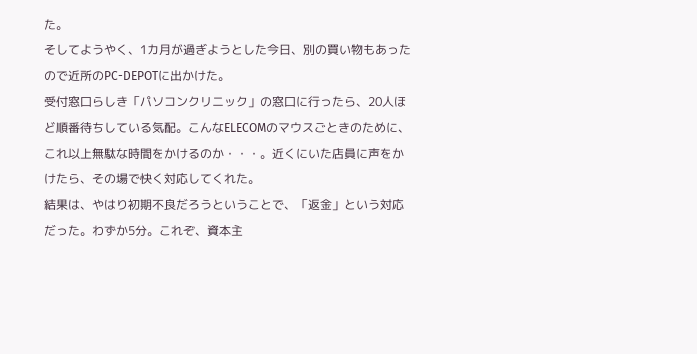た。
そしてようやく、1カ月が過ぎようとした今日、別の買い物もあったので近所のPC-DEPOTに出かけた。
受付窓口らしき「パソコンクリニック」の窓口に行ったら、20人ほど順番待ちしている気配。こんなELECOMのマウスごときのために、これ以上無駄な時間をかけるのか・・・。近くにいた店員に声をかけたら、その場で快く対応してくれた。
結果は、やはり初期不良だろうということで、「返金」という対応だった。わずか5分。これぞ、資本主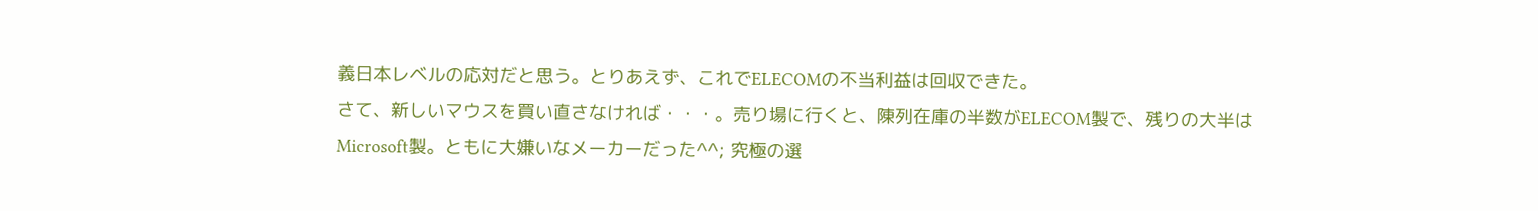義日本レベルの応対だと思う。とりあえず、これでELECOMの不当利益は回収できた。
さて、新しいマウスを買い直さなければ・・・。売り場に行くと、陳列在庫の半数がELECOM製で、残りの大半はMicrosoft製。ともに大嫌いなメーカーだった^^; 究極の選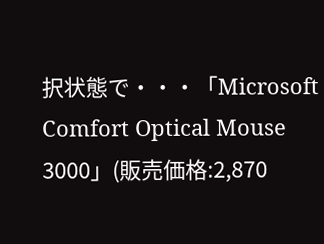択状態で・・・「Microsoft Comfort Optical Mouse 3000」(販売価格:2,870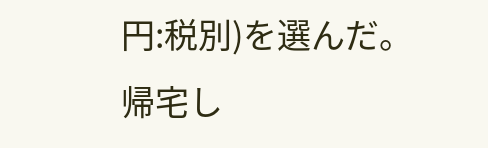円:税別)を選んだ。
帰宅し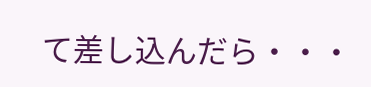て差し込んだら・・・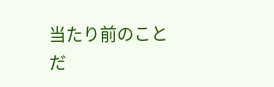当たり前のことだ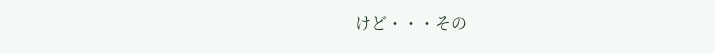けど・・・その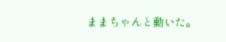ままちゃんと動いた。